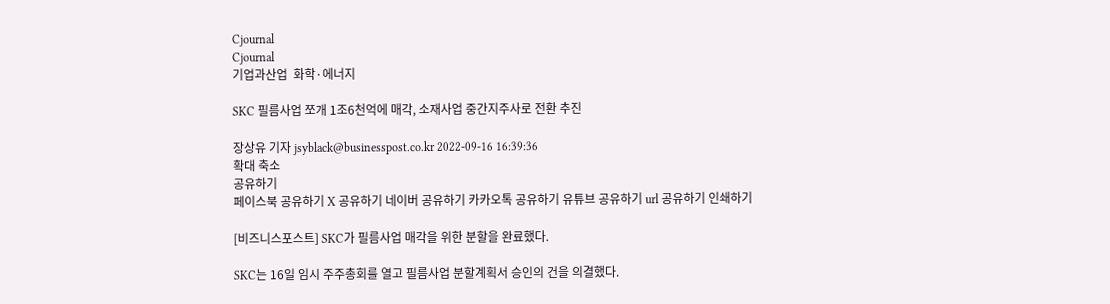Cjournal
Cjournal
기업과산업  화학·에너지

SKC 필름사업 쪼개 1조6천억에 매각, 소재사업 중간지주사로 전환 추진

장상유 기자 jsyblack@businesspost.co.kr 2022-09-16 16:39:36
확대 축소
공유하기
페이스북 공유하기 X 공유하기 네이버 공유하기 카카오톡 공유하기 유튜브 공유하기 url 공유하기 인쇄하기

[비즈니스포스트] SKC가 필름사업 매각을 위한 분할을 완료했다.

SKC는 16일 임시 주주총회를 열고 필름사업 분할계획서 승인의 건을 의결했다.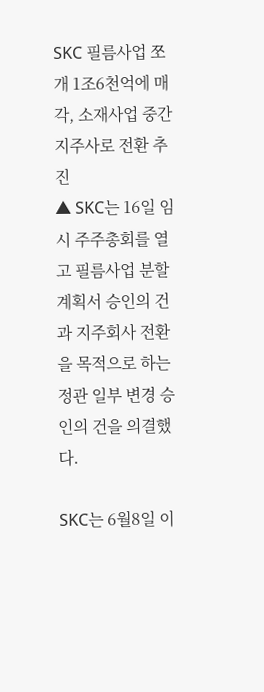SKC 필름사업 쪼개 1조6천억에 매각, 소재사업 중간지주사로 전환 추진
▲ SKC는 16일 임시 주주총회를 열고 필름사업 분할계획서 승인의 건과 지주회사 전환을 목적으로 하는 정관 일부 변경 승인의 건을 의결했다.

SKC는 6월8일 이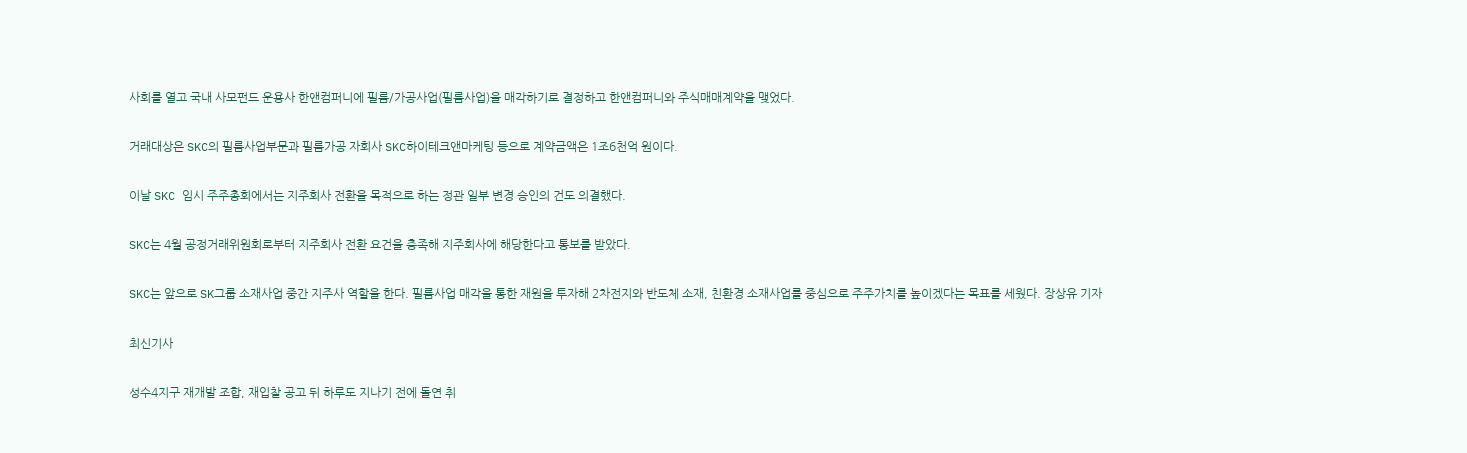사회를 열고 국내 사모펀드 운용사 한앤컴퍼니에 필름/가공사업(필름사업)을 매각하기로 결정하고 한앤컴퍼니와 주식매매계약을 맺었다.

거래대상은 SKC의 필름사업부문과 필름가공 자회사 SKC하이테크앤마케팅 등으로 계약금액은 1조6천억 원이다.

이날 SKC 임시 주주총회에서는 지주회사 전환을 목적으로 하는 정관 일부 변경 승인의 건도 의결했다.

SKC는 4월 공정거래위원회로부터 지주회사 전환 요건을 충족해 지주회사에 해당한다고 통보를 받았다.

SKC는 앞으로 SK그룹 소재사업 중간 지주사 역할을 한다. 필름사업 매각을 통한 재원을 투자해 2차전지와 반도체 소재, 친환경 소재사업를 중심으로 주주가치를 높이겠다는 목표를 세웠다. 장상유 기자

최신기사

성수4지구 재개발 조합, 재입찰 공고 뒤 하루도 지나기 전에 돌연 취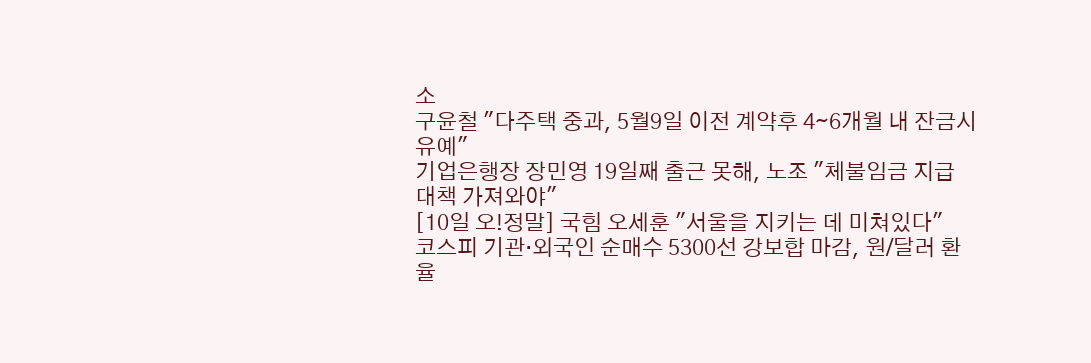소
구윤철 "다주택 중과, 5월9일 이전 계약후 4∼6개월 내 잔금시 유예"
기업은행장 장민영 19일째 출근 못해, 노조 "체불임금 지급 대책 가져와야"
[10일 오!정말] 국힘 오세훈 "서울을 지키는 데 미쳐있다"
코스피 기관·외국인 순매수 5300선 강보합 마감, 원/달러 환율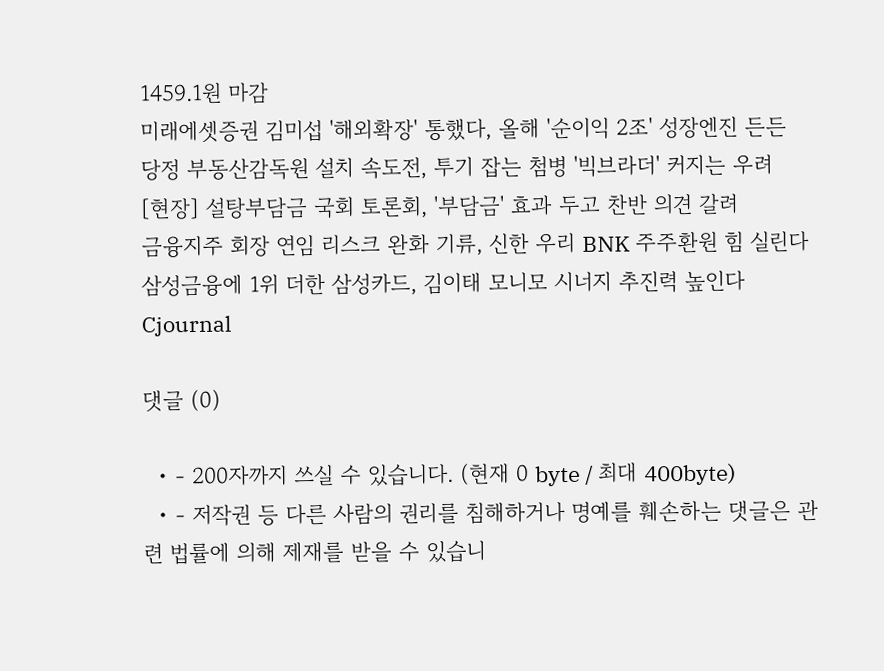1459.1원 마감
미래에셋증권 김미섭 '해외확장' 통했다, 올해 '순이익 2조' 성장엔진 든든
당정 부동산감독원 설치 속도전, 투기 잡는 첨병 '빅브라더' 커지는 우려
[현장] 설탕부담금 국회 토론회, '부담금' 효과 두고 찬반 의견 갈려
금융지주 회장 연임 리스크 완화 기류, 신한 우리 BNK 주주환원 힘 실린다
삼성금융에 1위 더한 삼성카드, 김이태 모니모 시너지 추진력 높인다
Cjournal

댓글 (0)

  • - 200자까지 쓰실 수 있습니다. (현재 0 byte / 최대 400byte)
  • - 저작권 등 다른 사람의 권리를 침해하거나 명예를 훼손하는 댓글은 관련 법률에 의해 제재를 받을 수 있습니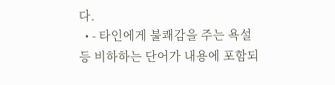다.
  • - 타인에게 불쾌감을 주는 욕설 등 비하하는 단어가 내용에 포함되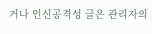거나 인신공격성 글은 관리자의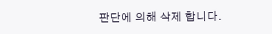판단에 의해 삭제 합니다.